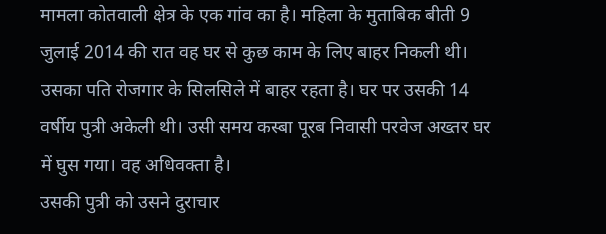मामला कोतवाली क्षेत्र के एक गांव का है। महिला के मुताबिक बीती 9 जुलाई 2014 की रात वह घर से कुछ काम के लिए बाहर निकली थी। उसका पति रोजगार के सिलसिले में बाहर रहता है। घर पर उसकी 14 वर्षीय पुत्री अकेली थी। उसी समय कस्बा पूरब निवासी परवेज अख्तर घर में घुस गया। वह अधिवक्ता है।
उसकी पुत्री को उसने दुराचार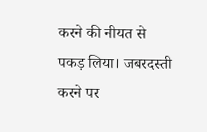करने की नीयत से पकड़ लिया। जबरदस्ती करने पर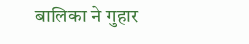बालिका ने गुहार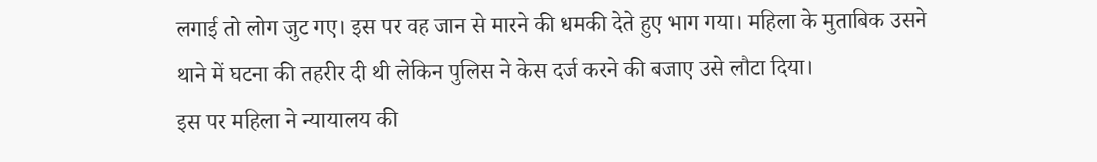लगाई तो लोग जुट गए। इस पर वह जान से मारने की धमकी देते हुए भाग गया। महिला के मुताबिक उसने थाने में घटना की तहरीर दी थी लेकिन पुलिस ने केस दर्ज करने की बजाए उसे लौटा दिया।
इस पर महिला ने न्यायालय की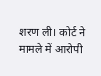शरण ली। कोर्ट ने मामले में आरोपी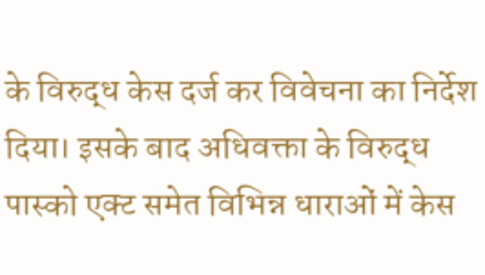के विरुद्ध केस दर्ज कर विवेचना का निर्देश दिया। इसके बाद अधिवक्ता के विरुद्ध पास्को एक्ट समेत विभिन्न धाराओं में केस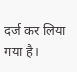दर्ज कर लिया गया है।